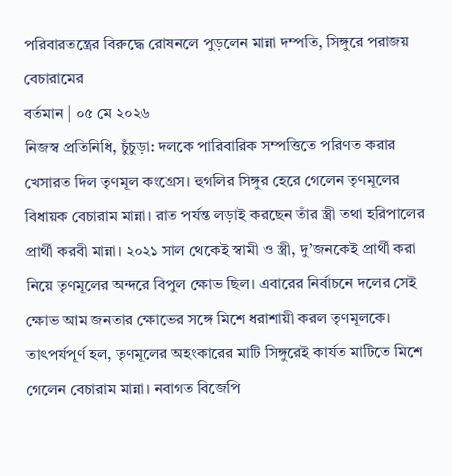পরিবারতন্ত্রের বিরুদ্ধে রোষনলে পুড়লেন মান্না দম্পতি, সিঙ্গুরে পরাজয় বেচারামের
বর্তমান | ০৫ মে ২০২৬
নিজস্ব প্রতিনিধি, চুঁচুড়া: দলকে পারিবারিক সম্পত্তিতে পরিণত করার খেসারত দিল তৃণমূল কংগ্রেস। হুগলির সিঙ্গুর হেরে গেলেন তৃণমূলের বিধায়ক বেচারাম মান্না। রাত পর্যন্ত লড়াই করছেন তাঁর স্ত্রী তথা হরিপালের প্রার্থী করবী মান্না। ২০২১ সাল থেকেই স্বামী ও স্ত্রী, দু’জনকেই প্রার্থী করা নিয়ে তৃণমূলের অন্দরে বিপুল ক্ষোভ ছিল। এবারের নির্বাচনে দলের সেই ক্ষোভ আম জনতার ক্ষোভের সঙ্গে মিশে ধরাশায়ী করল তৃণমূলকে। তাৎপর্যপূর্ণ হল, তৃণমূলের অহংকারের মাটি সিঙ্গুরেই কার্যত মাটিতে মিশে গেলেন বেচারাম মান্না। নবাগত বিজেপি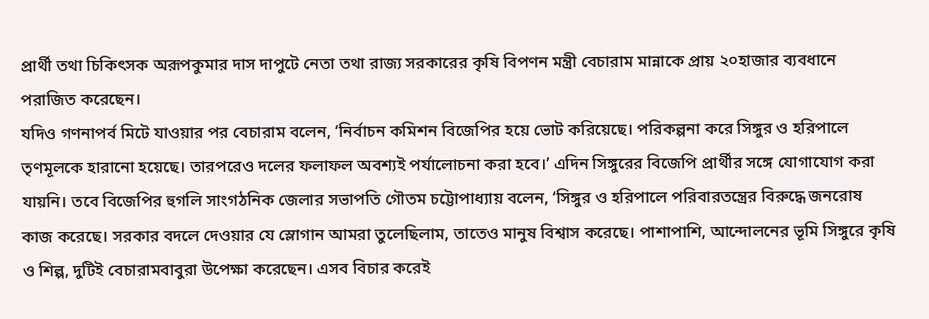প্রার্থী তথা চিকিৎসক অরূপকুমার দাস দাপুটে নেতা তথা রাজ্য সরকারের কৃষি বিপণন মন্ত্রী বেচারাম মান্নাকে প্রায় ২০হাজার ব্যবধানে পরাজিত করেছেন।
যদিও গণনাপর্ব মিটে যাওয়ার পর বেচারাম বলেন, ‘নির্বাচন কমিশন বিজেপির হয়ে ভোট করিয়েছে। পরিকল্পনা করে সিঙ্গুর ও হরিপালে তৃণমূলকে হারানো হয়েছে। তারপরেও দলের ফলাফল অবশ্যই পর্যালোচনা করা হবে।’ এদিন সিঙ্গুরের বিজেপি প্রার্থীর সঙ্গে যোগাযোগ করা যায়নি। তবে বিজেপির হুগলি সাংগঠনিক জেলার সভাপতি গৌতম চট্টোপাধ্যায় বলেন, ‘সিঙ্গুর ও হরিপালে পরিবারতন্ত্রের বিরুদ্ধে জনরোষ কাজ করেছে। সরকার বদলে দেওয়ার যে স্লোগান আমরা তুলেছিলাম, তাতেও মানুষ বিশ্বাস করেছে। পাশাপাশি, আন্দোলনের ভূমি সিঙ্গুরে কৃষি ও শিল্প, দুটিই বেচারামবাবুরা উপেক্ষা করেছেন। এসব বিচার করেই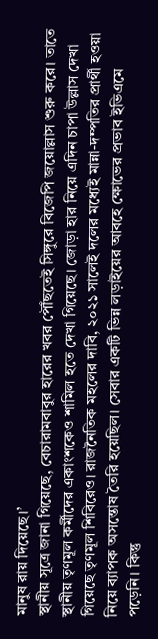মানুষ রায় দিয়েছে।’
স্থানীয় সূত্রে জানা গিয়েছে, বেচারামবাবুর হারের খবর পৌঁছতেই সিঙ্গুরে বিজেপি জয়োল্লাস শুরু করে। তাতে স্থানীয় তৃণমূল কর্মীদের একাংশকেও শামিল হতে দেখা গিয়েছে। জোড়া হার নিয়ে এদিন চাপা উল্লাস দেখা গিয়েছে তৃণমূল শিবিরেও। রাজনৈতিক মহলের দাবি, ২০২১ সালেই দলের মধ্যেই মান্না-দম্পতির প্রার্থী হওয়া নিয়ে ব্যাপক অসন্তোষ তৈরি হয়েছিল। সেবার একটি ভিন্ন লড়াইয়ের আবহে ক্ষোভের প্রভাব ইভিএমে পড়েনি। কিন্তু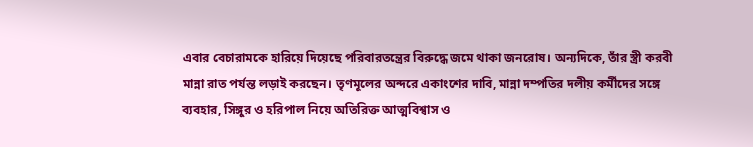এবার বেচারামকে হারিয়ে দিয়েছে পরিবারতন্ত্রের বিরুদ্ধে জমে থাকা জনরোষ। অন্যদিকে, তাঁর স্ত্রী করবী মান্না রাত পর্যন্ত লড়াই করছেন। তৃণমূলের অন্দরে একাংশের দাবি, মান্না দম্পতির দলীয় কর্মীদের সঙ্গে ব্যবহার, সিঙ্গুর ও হরিপাল নিয়ে অতিরিক্ত আত্মবিশ্বাস ও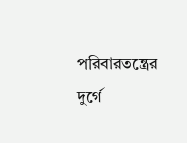পরিবারতন্ত্রের দুর্গে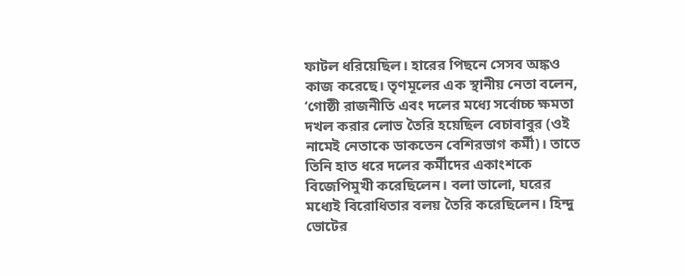ফাটল ধরিয়েছিল। হারের পিছনে সেসব অঙ্কও কাজ করেছে। তৃণমূলের এক স্থানীয় নেতা বলেন, ‘গোষ্ঠী রাজনীতি এবং দলের মধ্যে সর্বোচ্চ ক্ষমতা দখল করার লোভ তৈরি হয়েছিল বেচাবাবুর (ওই নামেই নেতাকে ডাকতেন বেশিরভাগ কর্মী)। তাতে তিনি হাত ধরে দলের কর্মীদের একাংশকে বিজেপিমুখী করেছিলেন। বলা ভালো, ঘরের মধ্যেই বিরোধিতার বলয় তৈরি করেছিলেন। হিন্দু ভোটের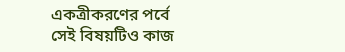একত্রীকরণের পর্বে সেই বিষয়টিও কাজ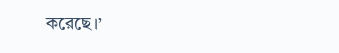করেছে।’